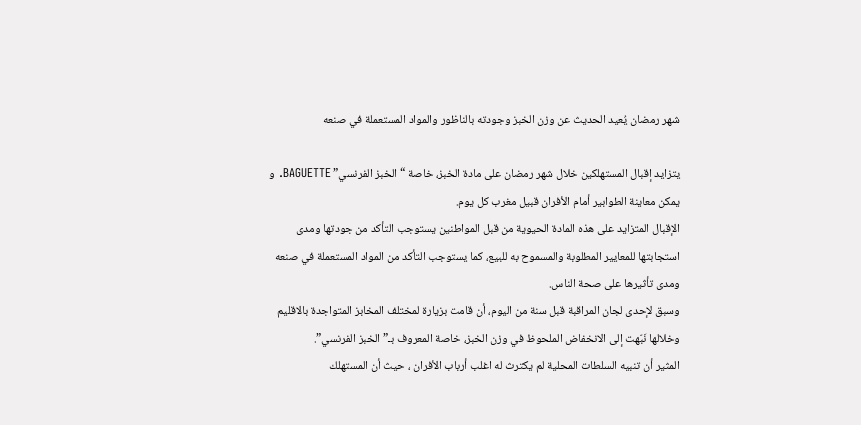شهر رمضان يُعيد الحديث عن وزن الخبز وجودته بالناظور والمواد المستعملة في صنعه

يتزايد إقبال المستهلكين خلال شهر رمضان على مادة الخبز، خاصة “الخبز الفرنسي” BAGUETTE. و يمكن معاينة الطوابير أمام الأفران قبيل مغرب كل يوم.
الإقبال المتزايد على هذه المادة الحيوية من قبل المواطنين يستوجب التأكد من جودتها ومدى استجابتها للمعايير المطلوبة والمسموح به للبيع، كما يستوجب التأكد من المواد المستعملة في صنعه ومدى تأثيرها على صحة الناس.
وسبق لإحدى لجان المراقبة قبل سنة من اليوم، أن قامت بزيارة لمختلف المخابز المتواجدة بالاقليم وخلالها نَبّهت إلى الانخفاض الملحوظ في وزن الخبز، خاصة المعروف بـ”الخبز الفرنسي”.
المثير أن تنبيه السلطات المحلية لم يكترث له اغلب أرباب الأفران ، حيث أن المستهلك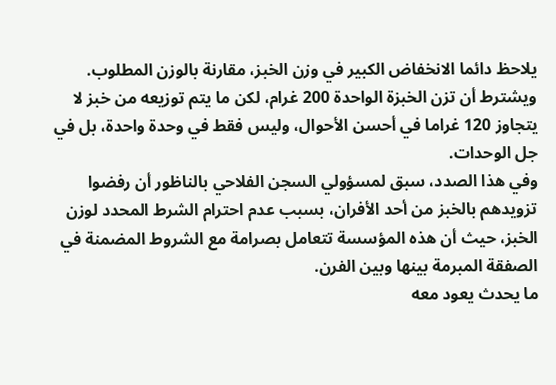يلاحظ دائما الانخفاض الكبير في وزن الخبز، مقارنة بالوزن المطلوب.
ويشترط أن تزن الخبزة الواحدة 200 غرام، لكن ما يتم توزيعه من خبز لا يتجاوز 120 غراما في أحسن الأحوال، وليس فقط في وحدة واحدة، بل في جل الوحدات.
وفي هذا الصدد، سبق لمسؤولي السجن الفلاحي بالناظور أن رفضوا تزويدهم بالخبز من أحد الأفران، بسبب عدم احترام الشرط المحدد لوزن الخبز، حيث أن هذه المؤسسة تتعامل بصرامة مع الشروط المضمنة في الصفقة المبرمة بينها وبين الفرن.
ما يحدث يعود معه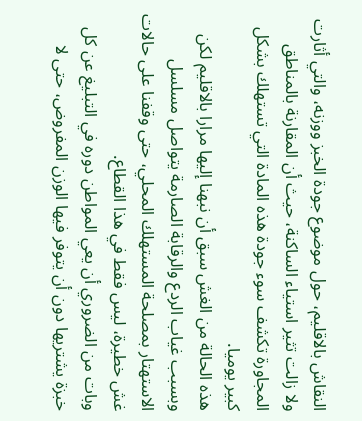النقاش بالاقليم، حول موضوع جودة الخبز ووزنه، والتي أثارت ولا زالت تثير استياء الساكنة، حيث أن المقارنة بالمناطق المجاورة تكشف سوء جودة هذه المادة التي تستهلك بشكل كبير يوميا.
هذه الحالة من الغش سبق أن نبهنا إليها مرارا بالاقليم لكن وبسبب غياب الردع والرقابة الصارمة يتواصل مسلسل الاستهتار بمصلحة المستهلك المحلي، حتى وقفنا على حالات غش خطيرة، ليس فقط في هذا القطاع.
وبات من الضروري أن يعي المواطن دوره في التبليغ عن كل خبزة يشتريها دون أن يتوفر فيها الوزن المفروض، حتى لا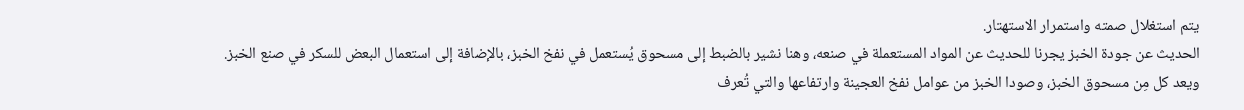يتم استغلال صمته واستمرار الاستهتار.
الحديث عن جودة الخبز يجرنا للحديث عن المواد المستعملة في صنعه، وهنا نشير بالضبط إلى مسحوق يُستعمل في نفخ الخبز، بالإضافة إلى استعمال البعض للسكر في صنع الخبز.
ويعد كل مِن مسحوق الخبز، وصودا الخبز من عوامل نفخ العجينة وارتفاعها والتي تُعرف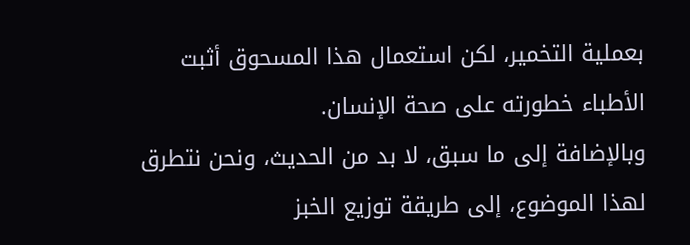بعملية التخمير، لكن استعمال هذا المسحوق أثبت الأطباء خطورته على صحة الإنسان.
وبالإضافة إلى ما سبق، لا بد من الحديث، ونحن نتطرق لهذا الموضوع، إلى طريقة توزيع الخبز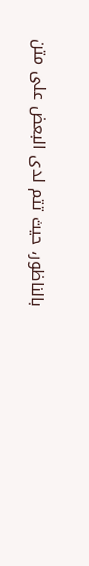بالناظور، حيث تتم لدى البعض على متن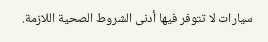سيارات لا تتوفر فيها أدنى الشروط الصحية اللازمة.